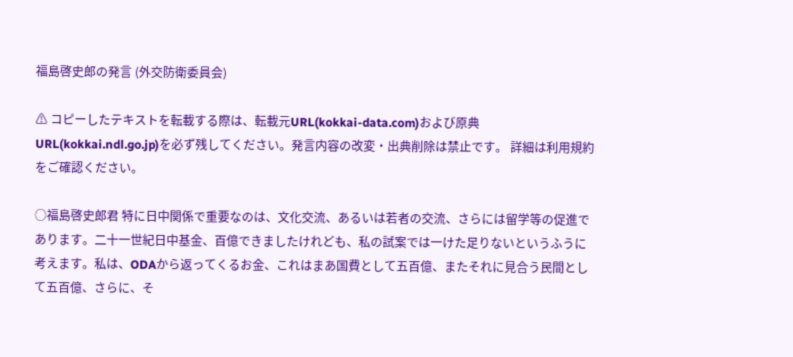福島啓史郎の発言 (外交防衛委員会)

⚠ コピーしたテキストを転載する際は、転載元URL(kokkai-data.com)および原典URL(kokkai.ndl.go.jp)を必ず残してください。発言内容の改変・出典削除は禁止です。 詳細は利用規約をご確認ください。

○福島啓史郎君 特に日中関係で重要なのは、文化交流、あるいは若者の交流、さらには留学等の促進であります。二十一世紀日中基金、百億できましたけれども、私の試案では一けた足りないというふうに考えます。私は、ODAから返ってくるお金、これはまあ国費として五百億、またそれに見合う民間として五百億、さらに、そ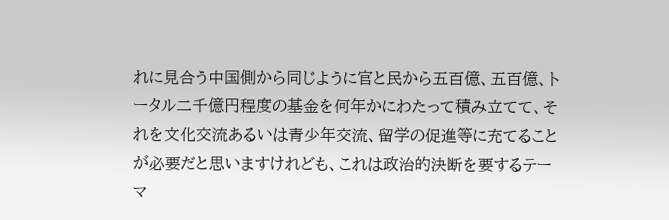れに見合う中国側から同じように官と民から五百億、五百億、トータル二千億円程度の基金を何年かにわたって積み立てて、それを文化交流あるいは青少年交流、留学の促進等に充てることが必要だと思いますけれども、これは政治的決断を要するテーマ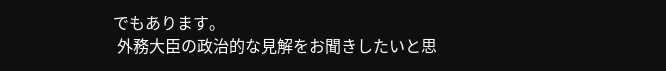でもあります。
 外務大臣の政治的な見解をお聞きしたいと思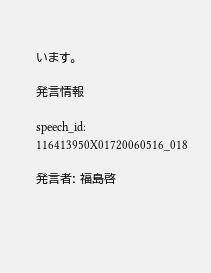います。

発言情報

speech_id: 116413950X01720060516_018

発言者: 福島啓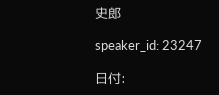史郎

speaker_id: 23247

日付: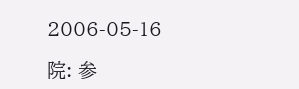2006-05-16

院: 参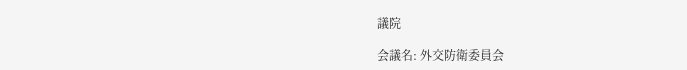議院

会議名: 外交防衛委員会